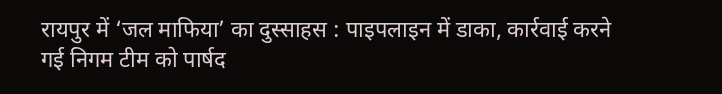रायपुर में ‘जल माफिया’ का दुस्साहस : पाइपलाइन में डाका, कार्रवाई करने गई निगम टीम को पार्षद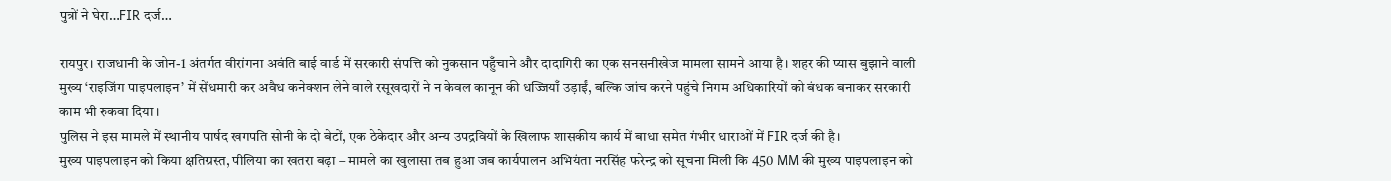पुत्रों ने घेरा…FIR दर्ज…

रायपुर। राजधानी के जोन-1 अंतर्गत वीरांगना अवंति बाई वार्ड में सरकारी संपत्ति को नुकसान पहुँचाने और दादागिरी का एक सनसनीखेज मामला सामने आया है। शहर की प्यास बुझाने वाली मुख्य ‘राइजिंग पाइपलाइन’ में सेंधमारी कर अवैध कनेक्शन लेने वाले रसूखदारों ने न केवल कानून की धज्जियाँ उड़ाईं, बल्कि जांच करने पहुंचे निगम अधिकारियों को बंधक बनाकर सरकारी काम भी रुकवा दिया।
पुलिस ने इस मामले में स्थानीय पार्षद खगपति सोनी के दो बेटों, एक ठेकेदार और अन्य उपद्रवियों के खिलाफ शासकीय कार्य में बाधा समेत गंभीर धाराओं में FIR दर्ज की है।
मुख्य पाइपलाइन को किया क्षतिग्रस्त, पीलिया का खतरा बढ़ा – मामले का खुलासा तब हुआ जब कार्यपालन अभियंता नरसिंह फरेन्द्र को सूचना मिली कि 450 MM की मुख्य पाइपलाइन को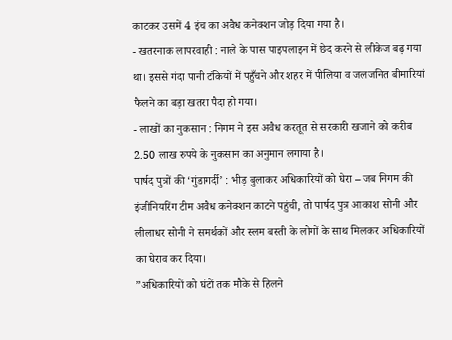काटकर उसमें 4 इंच का अवैध कनेक्शन जोड़ दिया गया है।
- खतरनाक लापरवाही : नाले के पास पाइपलाइन में छेद करने से लीकेज बढ़ गया था। इससे गंदा पानी टंकियों में पहुँचने और शहर में पीलिया व जलजनित बीमारियां फैलने का बड़ा खतरा पैदा हो गया।
- लाखों का नुकसान : निगम ने इस अवैध करतूत से सरकारी खजाने को करीब 2.50 लाख रुपये के नुकसान का अनुमान लगाया है।
पार्षद पुत्रों की ‘गुंडागर्दी’ : भीड़ बुलाकर अधिकारियों को घेरा – जब निगम की इंजीनियरिंग टीम अवैध कनेक्शन काटने पहुंची, तो पार्षद पुत्र आकाश सोनी और लीलाधर सोनी ने समर्थकों और स्लम बस्ती के लोगों के साथ मिलकर अधिकारियों का घेराव कर दिया।
”अधिकारियों को घंटों तक मौके से हिलने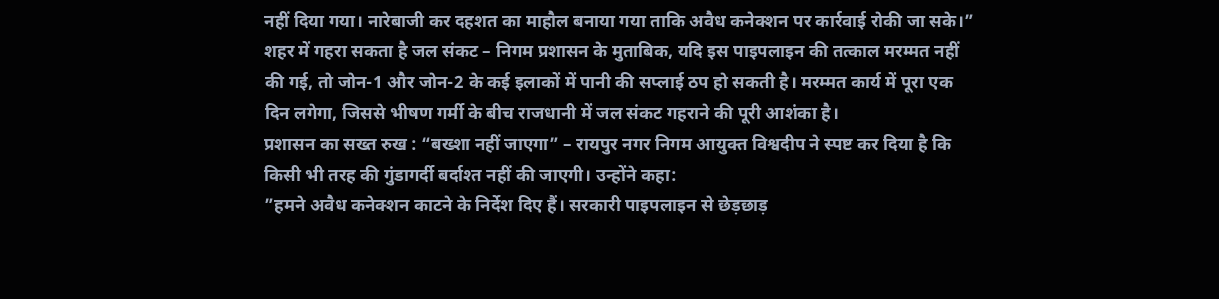नहीं दिया गया। नारेबाजी कर दहशत का माहौल बनाया गया ताकि अवैध कनेक्शन पर कार्रवाई रोकी जा सके।”
शहर में गहरा सकता है जल संकट – निगम प्रशासन के मुताबिक, यदि इस पाइपलाइन की तत्काल मरम्मत नहीं की गई, तो जोन-1 और जोन-2 के कई इलाकों में पानी की सप्लाई ठप हो सकती है। मरम्मत कार्य में पूरा एक दिन लगेगा, जिससे भीषण गर्मी के बीच राजधानी में जल संकट गहराने की पूरी आशंका है।
प्रशासन का सख्त रुख : “बख्शा नहीं जाएगा” – रायपुर नगर निगम आयुक्त विश्वदीप ने स्पष्ट कर दिया है कि किसी भी तरह की गुंडागर्दी बर्दाश्त नहीं की जाएगी। उन्होंने कहा:
”हमने अवैध कनेक्शन काटने के निर्देश दिए हैं। सरकारी पाइपलाइन से छेड़छाड़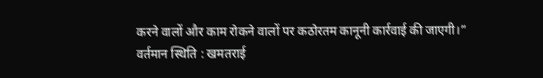करने वालों और काम रोकने वालों पर कठोरतम कानूनी कार्रवाई की जाएगी।”
वर्तमान स्थिति : खमतराई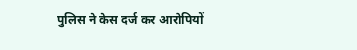पुलिस ने केस दर्ज कर आरोपियों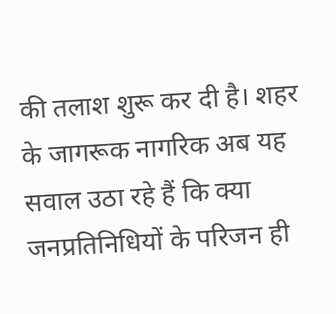की तलाश शुरू कर दी है। शहर के जागरूक नागरिक अब यह सवाल उठा रहे हैं कि क्या जनप्रतिनिधियों के परिजन ही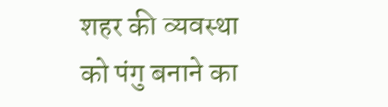शहर की व्यवस्था को पंगु बनाने का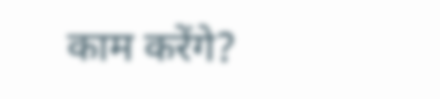काम करेंगे?